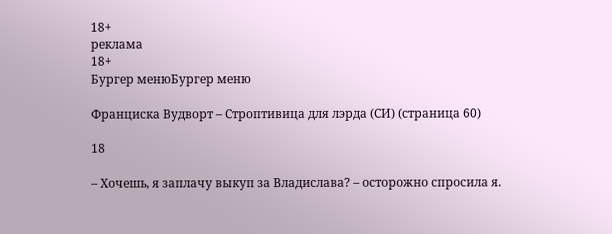18+
реклама
18+
Бургер менюБургер меню

Франциска Вудворт – Строптивица для лэрда (СИ) (страница 60)

18

– Хочешь, я заплачу выкуп за Владислава? – осторожно спросила я.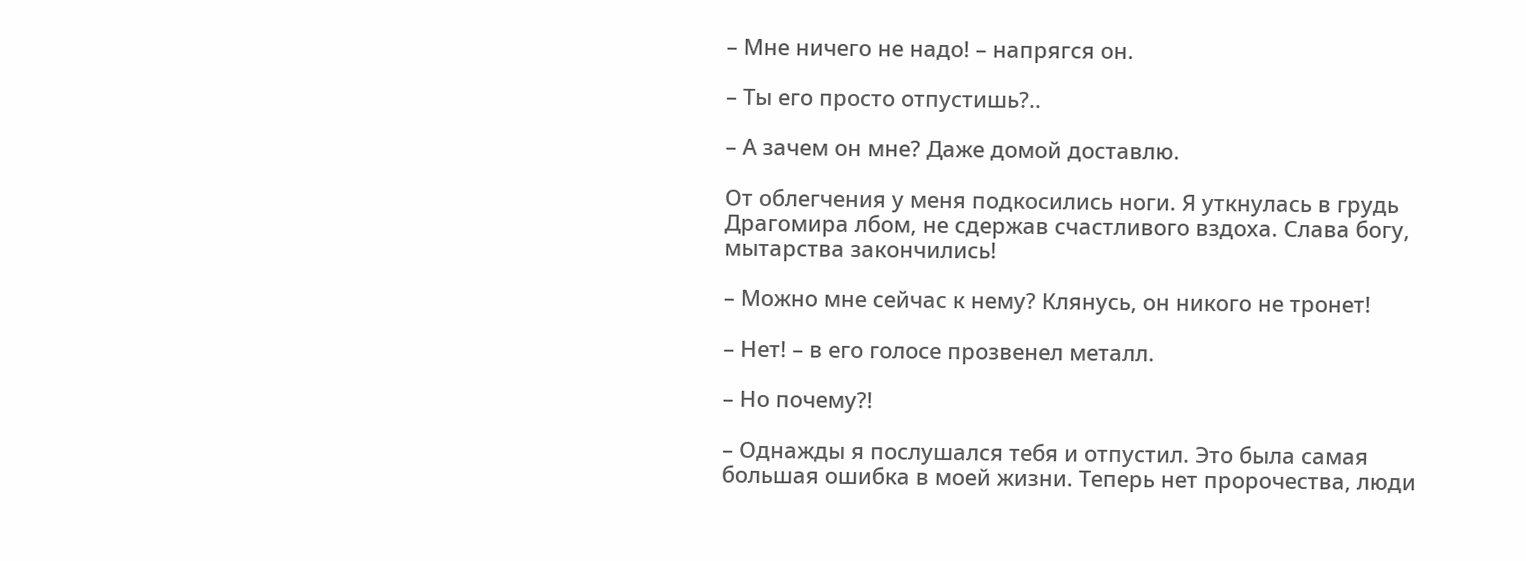– Мне ничего не надо! – напрягся он.

– Ты его просто отпустишь?..

– А зачем он мне? Даже домой доставлю.

От облегчения у меня подкосились ноги. Я уткнулась в грудь Драгомира лбом, не сдержав счастливого вздоха. Слава богу, мытарства закончились!

– Можно мне сейчас к нему? Клянусь, он никого не тронет!

– Нет! – в его голосе прозвенел металл.

– Но почему?!

– Однажды я послушался тебя и отпустил. Это была самая большая ошибка в моей жизни. Теперь нет пророчества, люди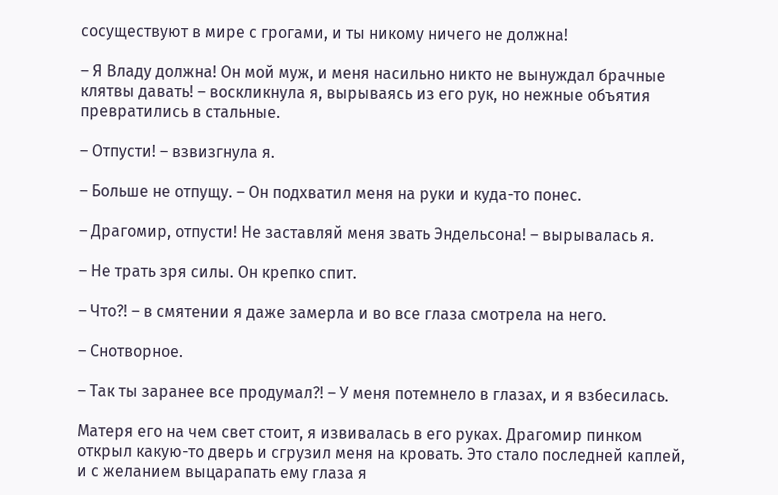сосуществуют в мире с грогами, и ты никому ничего не должна!

– Я Владу должна! Он мой муж, и меня насильно никто не вынуждал брачные клятвы давать! – воскликнула я, вырываясь из его рук, но нежные объятия превратились в стальные.

– Отпусти! – взвизгнула я.

– Больше не отпущу. – Он подхватил меня на руки и куда-то понес.

– Драгомир, отпусти! Не заставляй меня звать Эндельсона! – вырывалась я.

– Не трать зря силы. Он крепко спит.

– Что?! – в смятении я даже замерла и во все глаза смотрела на него.

– Снотворное.

– Так ты заранее все продумал?! – У меня потемнело в глазах, и я взбесилась.

Матеря его на чем свет стоит, я извивалась в его руках. Драгомир пинком открыл какую-то дверь и сгрузил меня на кровать. Это стало последней каплей, и с желанием выцарапать ему глаза я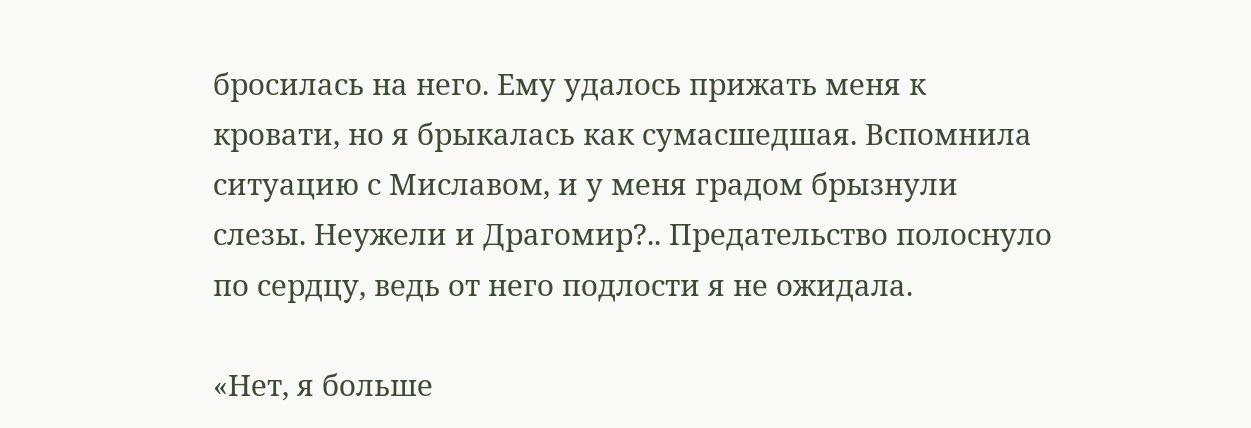бросилась на него. Ему удалось прижать меня к кровати, но я брыкалась как сумасшедшая. Вспомнила ситуацию с Миславом, и у меня градом брызнули слезы. Неужели и Драгомир?.. Предательство полоснуло по сердцу, ведь от него подлости я не ожидала.

«Нет, я больше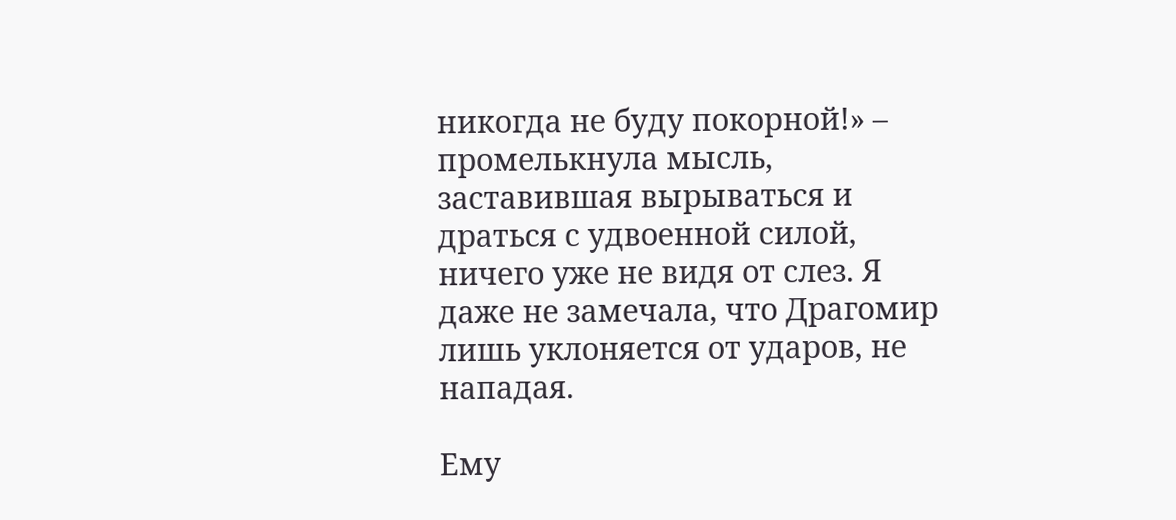никогда не буду покорной!» – промелькнула мысль, заставившая вырываться и драться с удвоенной силой, ничего уже не видя от слез. Я даже не замечала, что Драгомир лишь уклоняется от ударов, не нападая.

Ему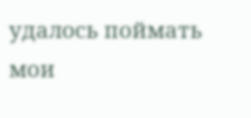удалось поймать мои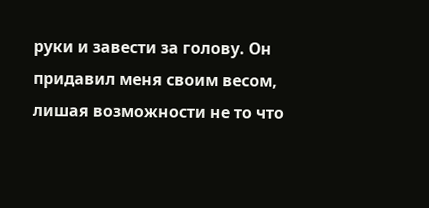руки и завести за голову. Он придавил меня своим весом, лишая возможности не то что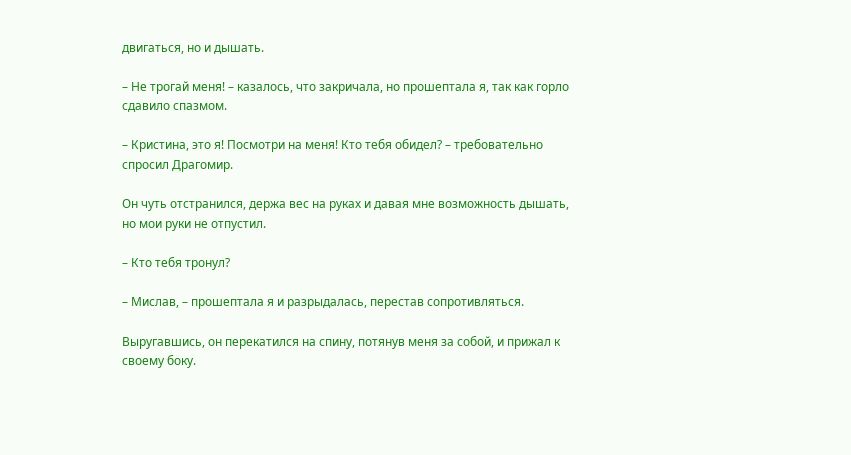двигаться, но и дышать.

– Не трогай меня! – казалось, что закричала, но прошептала я, так как горло сдавило спазмом.

– Кристина, это я! Посмотри на меня! Кто тебя обидел? – требовательно спросил Драгомир.

Он чуть отстранился, держа вес на руках и давая мне возможность дышать, но мои руки не отпустил.

– Кто тебя тронул?

– Мислав, – прошептала я и разрыдалась, перестав сопротивляться.

Выругавшись, он перекатился на спину, потянув меня за собой, и прижал к своему боку.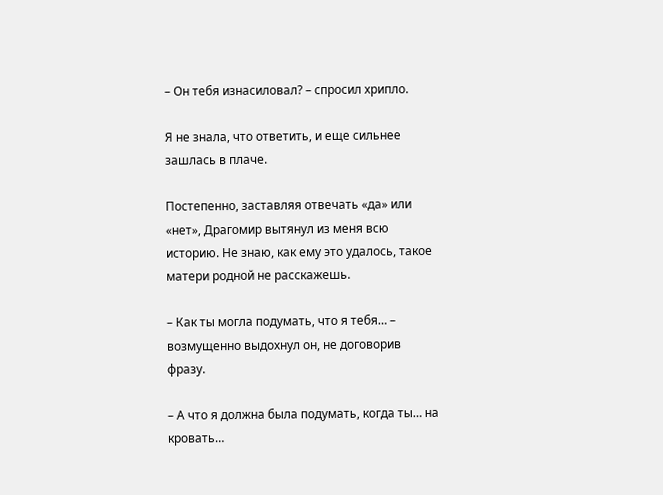– Он тебя изнасиловал? – спросил хрипло.

Я не знала, что ответить, и еще сильнее зашлась в плаче.

Постепенно, заставляя отвечать «да» или «нет», Драгомир вытянул из меня всю историю. Не знаю, как ему это удалось, такое матери родной не расскажешь.

– Как ты могла подумать, что я тебя… – возмущенно выдохнул он, не договорив фразу.

– А что я должна была подумать, когда ты… на кровать…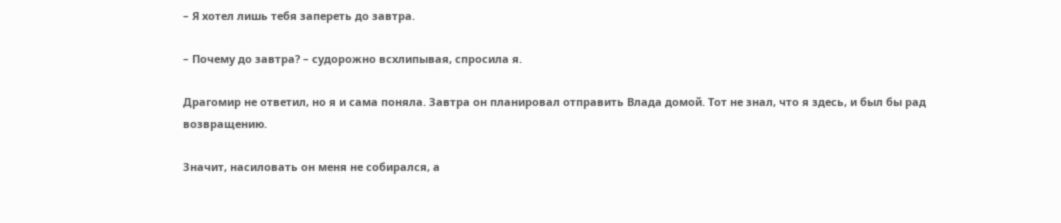– Я хотел лишь тебя запереть до завтра.

– Почему до завтра? – судорожно всхлипывая, спросила я.

Драгомир не ответил, но я и сама поняла. Завтра он планировал отправить Влада домой. Тот не знал, что я здесь, и был бы рад возвращению.

Значит, насиловать он меня не собирался, а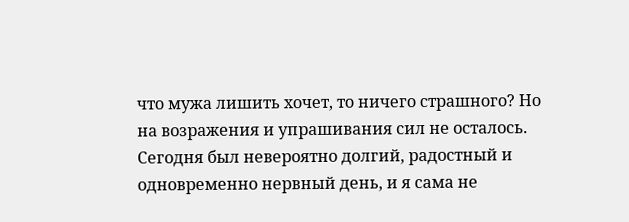что мужа лишить хочет, то ничего страшного? Но на возражения и упрашивания сил не осталось. Сегодня был невероятно долгий, радостный и одновременно нервный день, и я сама не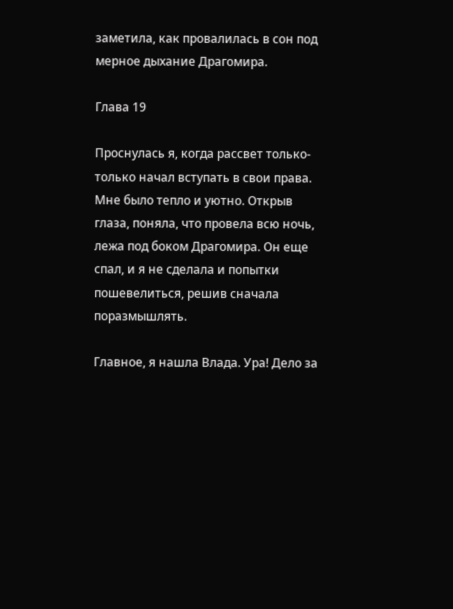заметила, как провалилась в сон под мерное дыхание Драгомира.

Глава 19

Проснулась я, когда рассвет только-только начал вступать в свои права. Мне было тепло и уютно. Открыв глаза, поняла, что провела всю ночь, лежа под боком Драгомира. Он еще спал, и я не сделала и попытки пошевелиться, решив сначала поразмышлять.

Главное, я нашла Влада. Ура! Дело за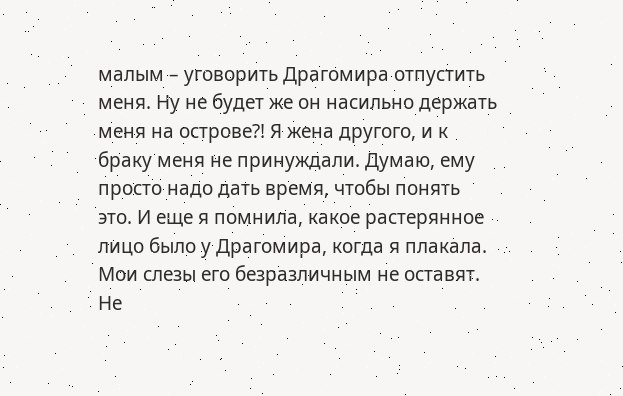малым – уговорить Драгомира отпустить меня. Ну не будет же он насильно держать меня на острове?! Я жена другого, и к браку меня не принуждали. Думаю, ему просто надо дать время, чтобы понять это. И еще я помнила, какое растерянное лицо было у Драгомира, когда я плакала. Мои слезы его безразличным не оставят. Не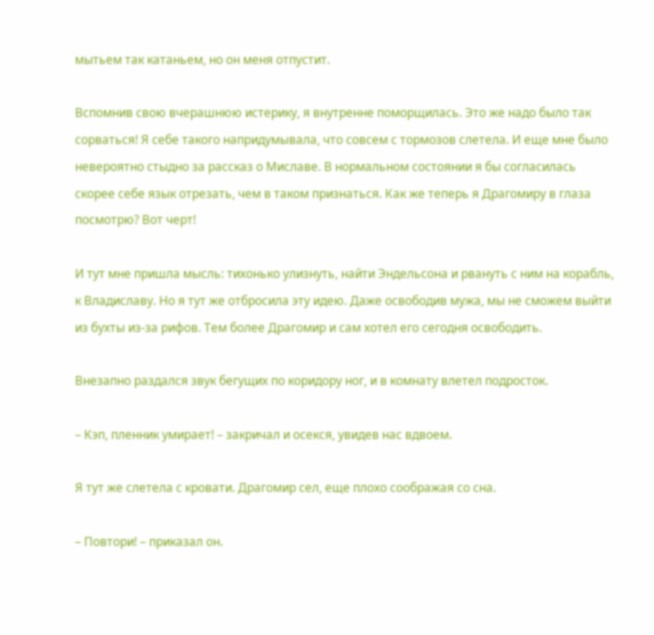мытьем так катаньем, но он меня отпустит.

Вспомнив свою вчерашнюю истерику, я внутренне поморщилась. Это же надо было так сорваться! Я себе такого напридумывала, что совсем с тормозов слетела. И еще мне было невероятно стыдно за рассказ о Миславе. В нормальном состоянии я бы согласилась скорее себе язык отрезать, чем в таком признаться. Как же теперь я Драгомиру в глаза посмотрю? Вот черт!

И тут мне пришла мысль: тихонько улизнуть, найти Эндельсона и рвануть с ним на корабль, к Владиславу. Но я тут же отбросила эту идею. Даже освободив мужа, мы не сможем выйти из бухты из-за рифов. Тем более Драгомир и сам хотел его сегодня освободить.

Внезапно раздался звук бегущих по коридору ног, и в комнату влетел подросток.

– Кэп, пленник умирает! – закричал и осекся, увидев нас вдвоем.

Я тут же слетела с кровати. Драгомир сел, еще плохо соображая со сна.

– Повтори! – приказал он.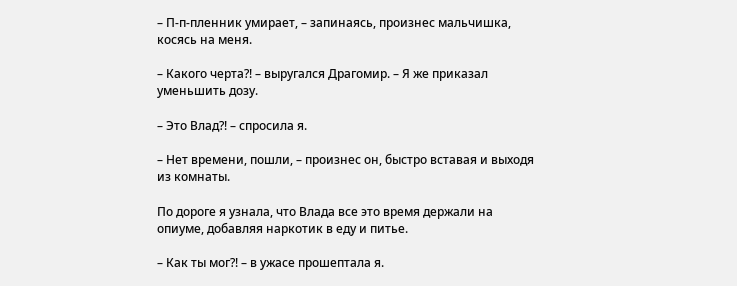– П-п-пленник умирает, – запинаясь, произнес мальчишка, косясь на меня.

– Какого черта?! – выругался Драгомир. – Я же приказал уменьшить дозу.

– Это Влад?! – спросила я.

– Нет времени, пошли, – произнес он, быстро вставая и выходя из комнаты.

По дороге я узнала, что Влада все это время держали на опиуме, добавляя наркотик в еду и питье.

– Как ты мог?! – в ужасе прошептала я.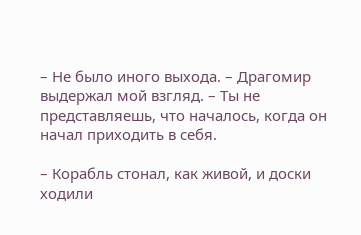– Не было иного выхода. – Драгомир выдержал мой взгляд. – Ты не представляешь, что началось, когда он начал приходить в себя.

– Корабль стонал, как живой, и доски ходили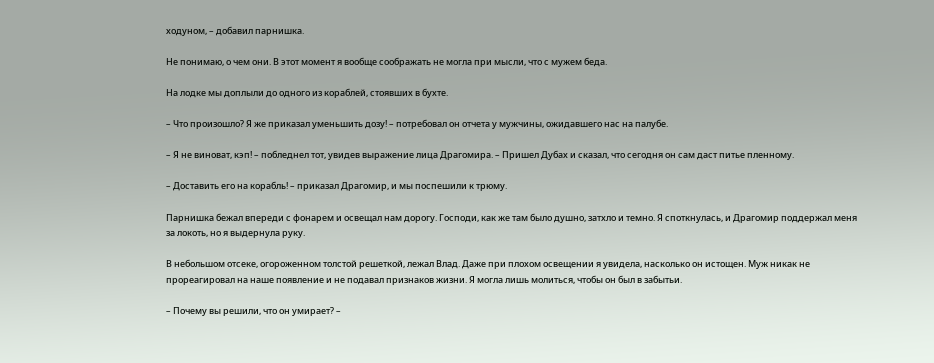ходуном, – добавил парнишка.

Не понимаю, о чем они. В этот момент я вообще соображать не могла при мысли, что с мужем беда.

На лодке мы доплыли до одного из кораблей, стоявших в бухте.

– Что произошло? Я же приказал уменьшить дозу! – потребовал он отчета у мужчины, ожидавшего нас на палубе.

– Я не виноват, кэп! – побледнел тот, увидев выражение лица Драгомира. – Пришел Дубах и сказал, что сегодня он сам даст питье пленному.

– Доставить его на корабль! – приказал Драгомир, и мы поспешили к трюму.

Парнишка бежал впереди с фонарем и освещал нам дорогу. Господи, как же там было душно, затхло и темно. Я споткнулась, и Драгомир поддержал меня за локоть, но я выдернула руку.

В небольшом отсеке, огороженном толстой решеткой, лежал Влад. Даже при плохом освещении я увидела, насколько он истощен. Муж никак не прореагировал на наше появление и не подавал признаков жизни. Я могла лишь молиться, чтобы он был в забытьи.

– Почему вы решили, что он умирает? –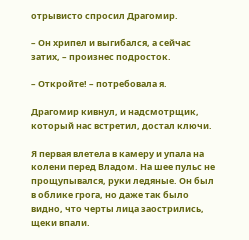отрывисто спросил Драгомир.

– Он хрипел и выгибался, а сейчас затих, – произнес подросток.

– Откройте! – потребовала я.

Драгомир кивнул, и надсмотрщик, который нас встретил, достал ключи.

Я первая влетела в камеру и упала на колени перед Владом. На шее пульс не прощупывался, руки ледяные. Он был в облике грога, но даже так было видно, что черты лица заострились, щеки впали.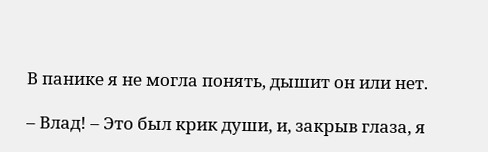В панике я не могла понять, дышит он или нет.

– Влад! – Это был крик души, и, закрыв глаза, я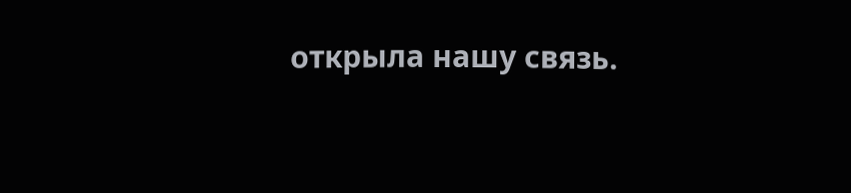открыла нашу связь.